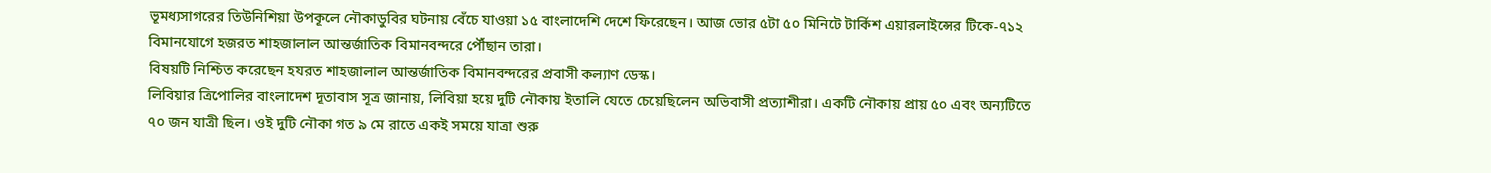ভূমধ্যসাগরের তিউনিশিয়া উপকূলে নৌকাডুবির ঘটনায় বেঁচে যাওয়া ১৫ বাংলাদেশি দেশে ফিরেছেন। আজ ভোর ৫টা ৫০ মিনিটে টার্কিশ এয়ারলাইন্সের টিকে-৭১২ বিমানযোগে হজরত শাহজালাল আন্তর্জাতিক বিমানবন্দরে পৌঁছান তারা।
বিষয়টি নিশ্চিত করেছেন হযরত শাহজালাল আন্তর্জাতিক বিমানবন্দরের প্রবাসী কল্যাণ ডেস্ক।
লিবিয়ার ত্রিপোলির বাংলাদেশ দূতাবাস সূত্র জানায়, লিবিয়া হয়ে দুটি নৌকায় ইতালি যেতে চেয়েছিলেন অভিবাসী প্রত্যাশীরা। একটি নৌকায় প্রায় ৫০ এবং অন্যটিতে ৭০ জন যাত্রী ছিল। ওই দুটি নৌকা গত ৯ মে রাতে একই সময়ে যাত্রা শুরু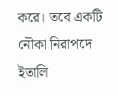করে। তবে একটি নৌকা নিরাপদে ইতালি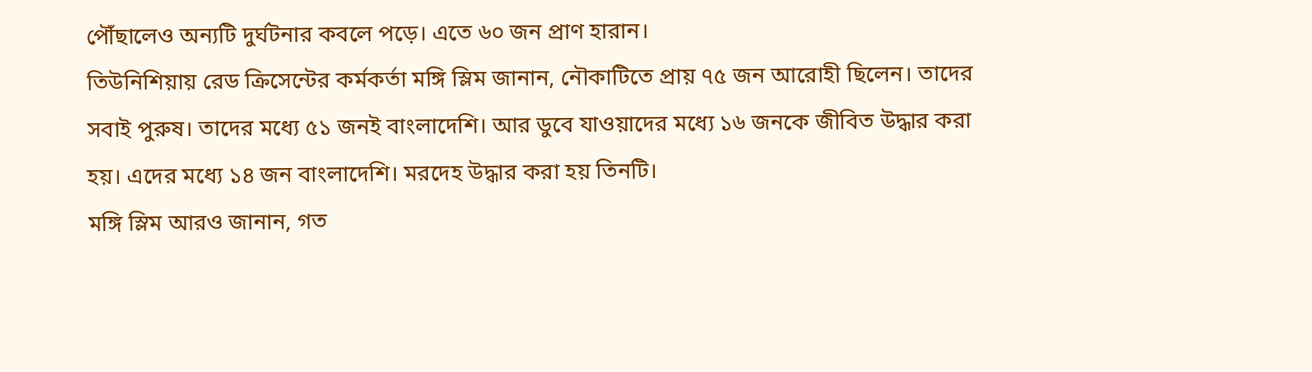পৌঁছালেও অন্যটি দুর্ঘটনার কবলে পড়ে। এতে ৬০ জন প্রাণ হারান।
তিউনিশিয়ায় রেড ক্রিসেন্টের কর্মকর্তা মঙ্গি স্লিম জানান, নৌকাটিতে প্রায় ৭৫ জন আরোহী ছিলেন। তাদের সবাই পুরুষ। তাদের মধ্যে ৫১ জনই বাংলাদেশি। আর ডুবে যাওয়াদের মধ্যে ১৬ জনকে জীবিত উদ্ধার করা হয়। এদের মধ্যে ১৪ জন বাংলাদেশি। মরদেহ উদ্ধার করা হয় তিনটি।
মঙ্গি স্লিম আরও জানান, গত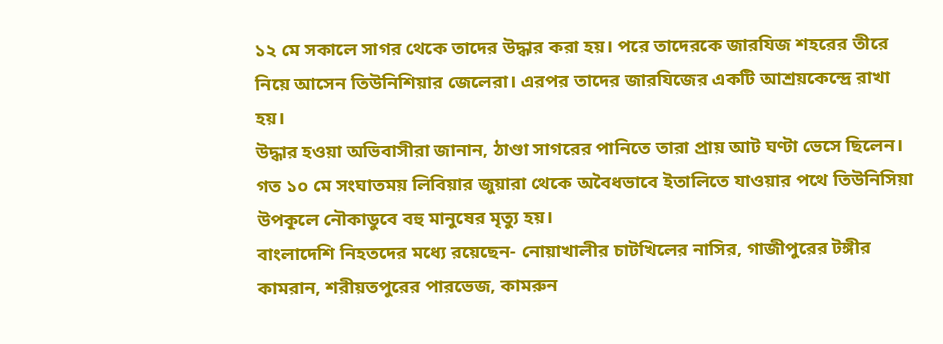১২ মে সকালে সাগর থেকে তাদের উদ্ধার করা হয়। পরে তাদেরকে জারযিজ শহরের তীরে নিয়ে আসেন তিউনিশিয়ার জেলেরা। এরপর তাদের জারযিজের একটি আশ্রয়কেন্দ্রে রাখা হয়।
উদ্ধার হওয়া অভিবাসীরা জানান, ঠাণ্ডা সাগরের পানিতে তারা প্রায় আট ঘণ্টা ভেসে ছিলেন।
গত ১০ মে সংঘাতময় লিবিয়ার জুয়ারা থেকে অবৈধভাবে ইতালিতে যাওয়ার পথে তিউনিসিয়া উপকূলে নৌকাডুবে বহু মানুষের মৃত্যু হয়।
বাংলাদেশি নিহতদের মধ্যে রয়েছেন- নোয়াখালীর চাটখিলের নাসির, গাজীপুরের টঙ্গীর কামরান, শরীয়তপুরের পারভেজ, কামরুন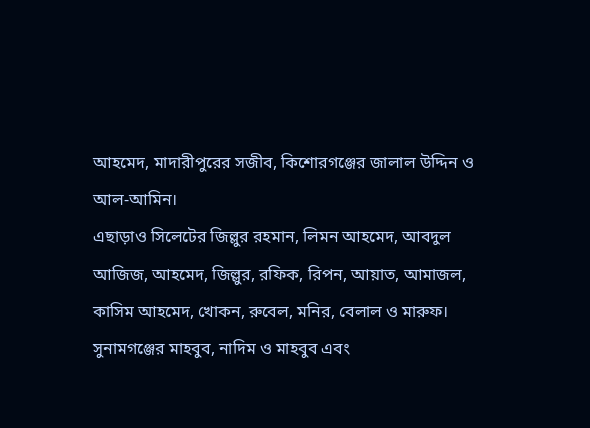আহমেদ, মাদারীপুরের সজীব, কিশোরগঞ্জের জালাল উদ্দিন ও আল-আমিন।
এছাড়াও সিলেটের জিল্লুর রহমান, লিমন আহমেদ, আবদুল আজিজ, আহমেদ, জিল্লুর, রফিক, রিপন, আয়াত, আমাজল, কাসিম আহমেদ, খোকন, রুবেল, মনির, বেলাল ও মারুফ। সুনামগঞ্জের মাহবুব, নাদিম ও মাহবুব এবং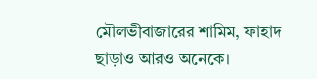মৌলভীবাজারের শামিম, ফাহাদ ছাড়াও আরও অনেকে।